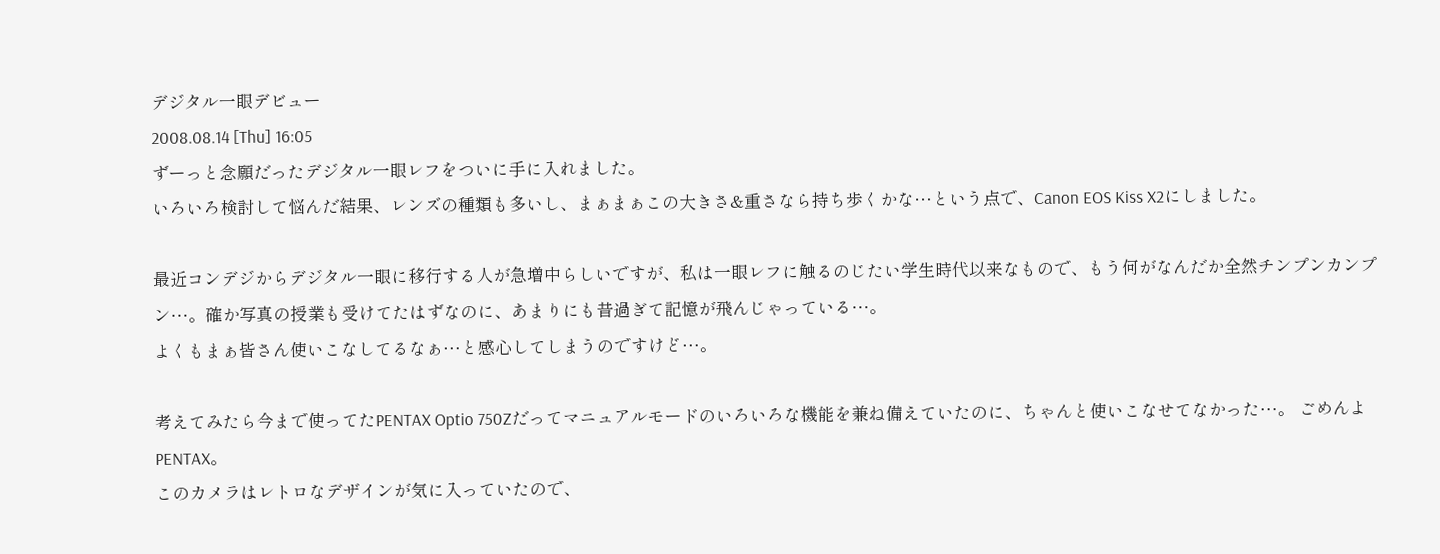デジタル一眼デビュー
2008.08.14 [Thu] 16:05
ずーっと念願だったデジタル一眼レフをついに手に入れました。
いろいろ検討して悩んだ結果、レンズの種類も多いし、まぁまぁこの大きさ&重さなら持ち歩くかな…という点で、Canon EOS Kiss X2にしました。

最近コンデジからデジタル一眼に移行する人が急増中らしいですが、私は一眼レフに触るのじたい学生時代以来なもので、もう何がなんだか全然チンプンカンプン…。確か写真の授業も受けてたはずなのに、あまりにも昔過ぎて記憶が飛んじゃっている…。
よくもまぁ皆さん使いこなしてるなぁ…と感心してしまうのですけど…。

考えてみたら今まで使ってたPENTAX Optio 750Zだってマニュアルモードのいろいろな機能を兼ね備えていたのに、ちゃんと使いこなせてなかった…。 ごめんよPENTAX。
このカメラはレトロなデザインが気に入っていたので、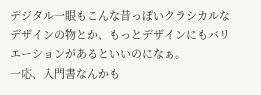デジタル一眼もこんな昔っぽいクラシカルなデザインの物とか、もっとデザインにもバリエーションがあるといいのになぁ。
一応、入門書なんかも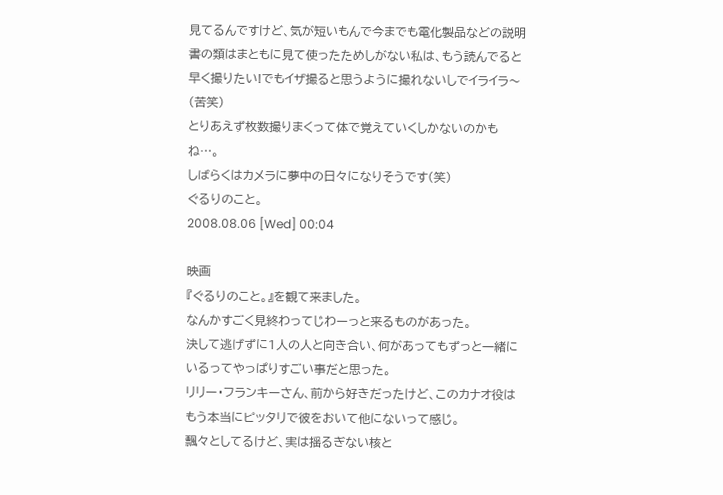見てるんですけど、気が短いもんで今までも電化製品などの説明書の類はまともに見て使ったためしがない私は、もう読んでると早く撮りたい!でもイザ撮ると思うように撮れないしでイライラ〜(苦笑)
とりあえず枚数撮りまくって体で覚えていくしかないのかもね…。
しばらくはカメラに夢中の日々になりそうです(笑)
ぐるりのこと。
2008.08.06 [Wed] 00:04

映画
『ぐるりのこと。』を観て来ました。
なんかすごく見終わってじわーっと来るものがあった。
決して逃げずに1人の人と向き合い、何があってもずっと一緒にいるってやっぱりすごい事だと思った。
リリー・フランキーさん、前から好きだったけど、このカナオ役はもう本当にピッタリで彼をおいて他にないって感じ。
飄々としてるけど、実は揺るぎない核と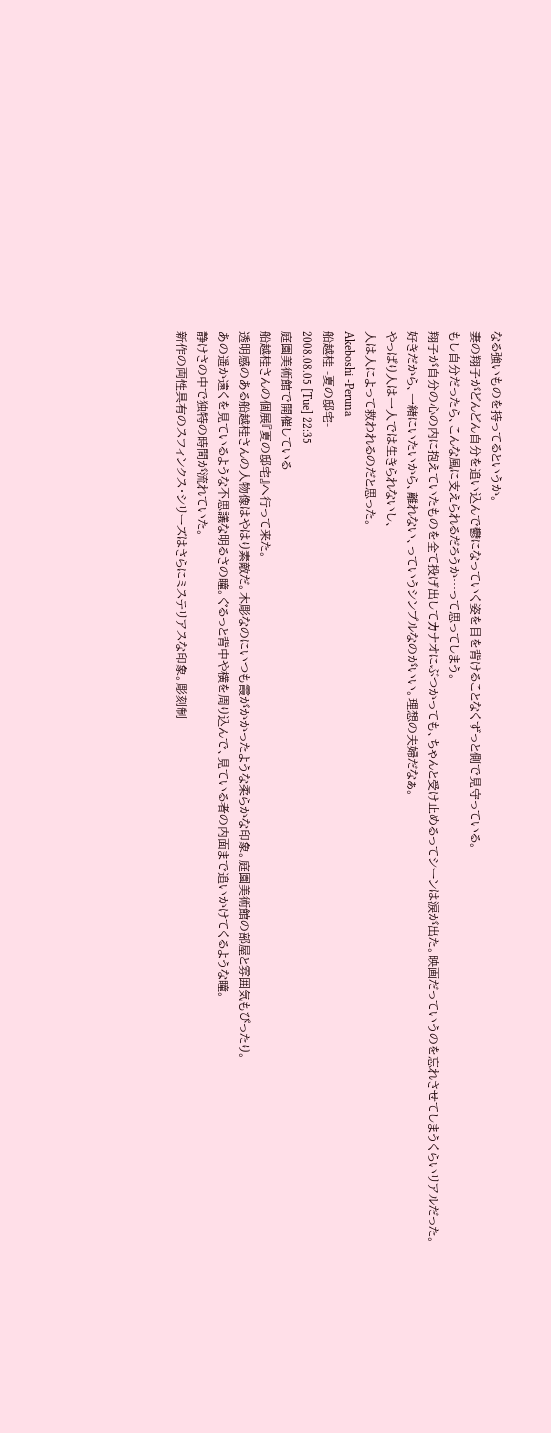なる強いものを持ってるというか。
妻の翔子がどんどん自分を追い込んで鬱になっていく姿を目を背けることなくずっと側で見守っている。
もし自分だったら、こんな風に支えられるだろうか…って思ってしまう。
翔子が自分の心の内に抱えていたものを全て投げ出してカナオにぶつかっても、ちゃんと受け止めるってシーンは涙が出た。映画だっていうのを忘れさせてしまうくらいリアルだった。
好きだから、一緒にいたいから、離れない、っていうシンプルなのがいい。理想の夫婦だなぁ。
やっぱり人は一人では生きられないし、
人は人によって救われるのだと思った。
Akeboshi -Peruna
船越桂 -夏の邸宅-
2008.08.05 [Tue] 22:35
庭園美術館で開催している
船越桂さんの個展『夏の邸宅』へ行って来た。
透明感のある船越桂さんの人物像はやはり素敵だ。木彫なのにいつも霞がかかったような柔らかな印象。庭園美術館の部屋と雰囲気もぴったり。
あの遥か遠くを見ているような不思議な明るさの瞳。ぐるっと背中や横を周り込んで、見ている者の内面まで追いかけてくるような瞳。
静けさの中で独特の時間が流れていた。
新作の両性具有のスフィンクス・シリーズはさらにミステリアスな印象。彫刻制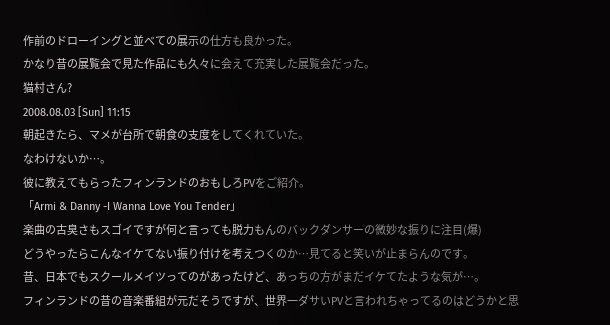作前のドローイングと並べての展示の仕方も良かった。
かなり昔の展覧会で見た作品にも久々に会えて充実した展覧会だった。
猫村さん?
2008.08.03 [Sun] 11:15
朝起きたら、マメが台所で朝食の支度をしてくれていた。
なわけないか…。
彼に教えてもらったフィンランドのおもしろPVをご紹介。
「Armi & Danny -I Wanna Love You Tender」
楽曲の古臭さもスゴイですが何と言っても脱力もんのバックダンサーの微妙な振りに注目(爆)
どうやったらこんなイケてない振り付けを考えつくのか…見てると笑いが止まらんのです。
昔、日本でもスクールメイツってのがあったけど、あっちの方がまだイケてたような気が…。
フィンランドの昔の音楽番組が元だそうですが、世界一ダサいPVと言われちゃってるのはどうかと思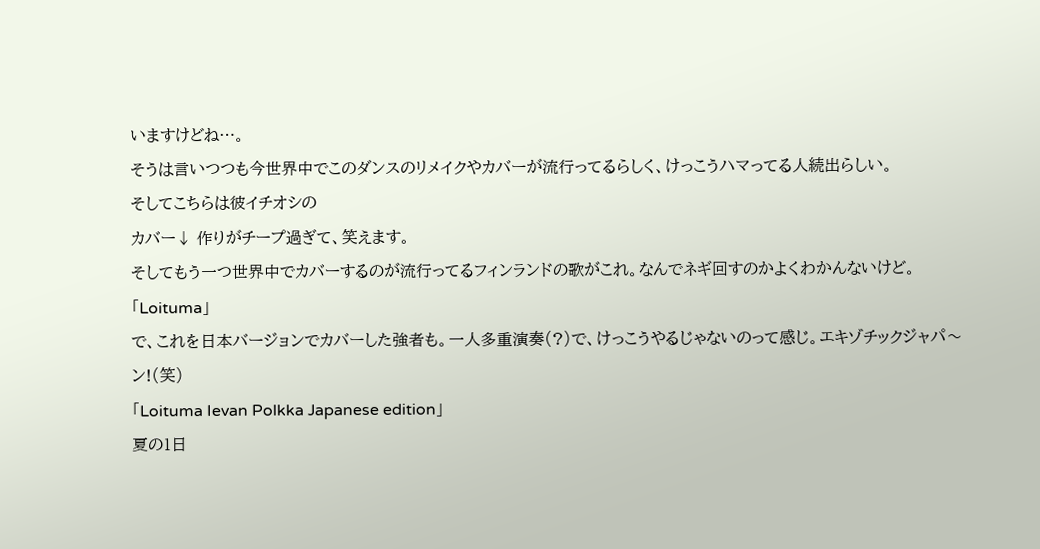いますけどね…。
そうは言いつつも今世界中でこのダンスのリメイクやカバーが流行ってるらしく、けっこうハマってる人続出らしい。
そしてこちらは彼イチオシの
カバー↓ 作りがチープ過ぎて、笑えます。
そしてもう一つ世界中でカバーするのが流行ってるフィンランドの歌がこれ。なんでネギ回すのかよくわかんないけど。
「Loituma」
で、これを日本バージョンでカバーした強者も。一人多重演奏(?)で、けっこうやるじゃないのって感じ。エキゾチックジャパ〜ン!(笑)
「Loituma Ievan Polkka Japanese edition」
夏の1日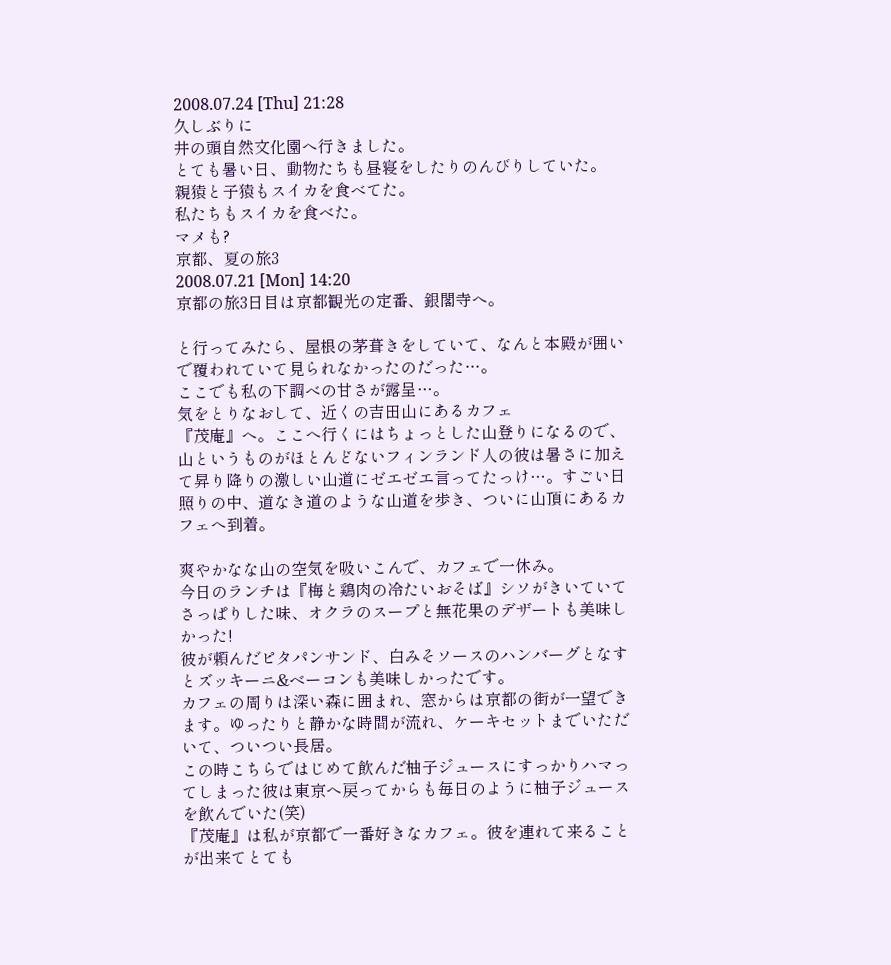2008.07.24 [Thu] 21:28
久しぶりに
井の頭自然文化園へ行きました。
とても暑い日、動物たちも昼寝をしたりのんびりしていた。
親猿と子猿もスイカを食べてた。
私たちもスイカを食べた。
マメも?
京都、夏の旅3
2008.07.21 [Mon] 14:20
京都の旅3日目は京都観光の定番、銀閣寺へ。

と行ってみたら、屋根の茅葺きをしていて、なんと本殿が囲いで覆われていて見られなかったのだった…。
ここでも私の下調べの甘さが露呈…。
気をとりなおして、近くの吉田山にあるカフェ
『茂庵』へ。ここへ行くにはちょっとした山登りになるので、山というものがほとんどないフィンランド人の彼は暑さに加えて昇り降りの激しい山道にゼエゼエ言ってたっけ…。すごい日照りの中、道なき道のような山道を歩き、ついに山頂にあるカフェへ到着。

爽やかなな山の空気を吸いこんで、カフェで一休み。
今日のランチは『梅と鶏肉の冷たいおそば』シソがきいていてさっぱりした味、オクラのスープと無花果のデザートも美味しかった!
彼が頼んだピタパンサンド、白みそソースのハンバーグとなすとズッキーニ&ベーコンも美味しかったです。
カフェの周りは深い森に囲まれ、窓からは京都の街が一望できます。ゆったりと静かな時間が流れ、ケーキセットまでいただいて、ついつい長居。
この時こちらではじめて飲んだ柚子ジュースにすっかりハマってしまった彼は東京へ戻ってからも毎日のように柚子ジュースを飲んでいた(笑)
『茂庵』は私が京都で一番好きなカフェ。彼を連れて来ることが出来てとても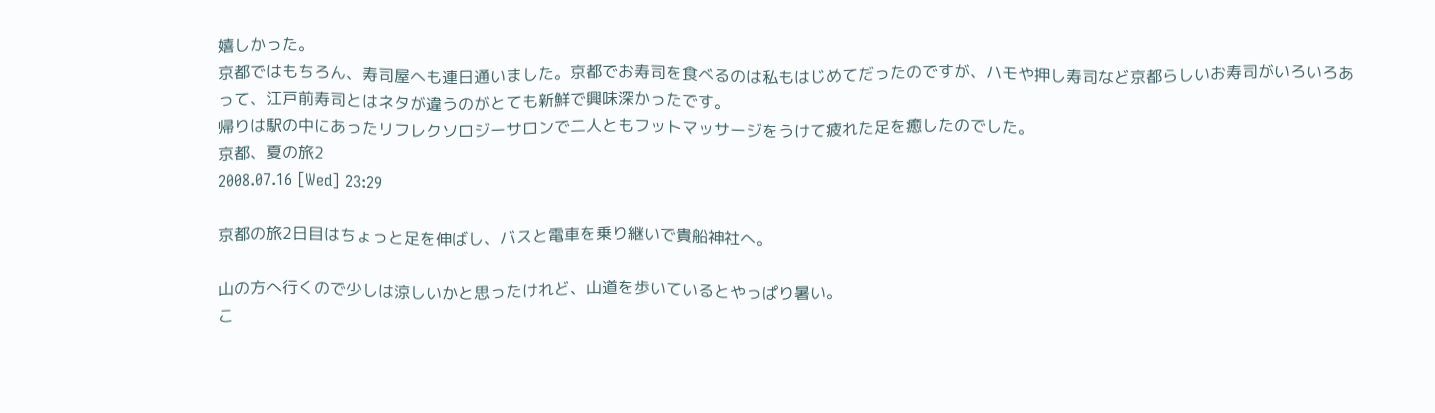嬉しかった。
京都ではもちろん、寿司屋へも連日通いました。京都でお寿司を食べるのは私もはじめてだったのですが、ハモや押し寿司など京都らしいお寿司がいろいろあって、江戸前寿司とはネタが違うのがとても新鮮で興味深かったです。
帰りは駅の中にあったリフレクソロジーサロンで二人ともフットマッサージをうけて疲れた足を癒したのでした。
京都、夏の旅2
2008.07.16 [Wed] 23:29

京都の旅2日目はちょっと足を伸ばし、バスと電車を乗り継いで貴船神社へ。

山の方へ行くので少しは涼しいかと思ったけれど、山道を歩いているとやっぱり暑い。
こ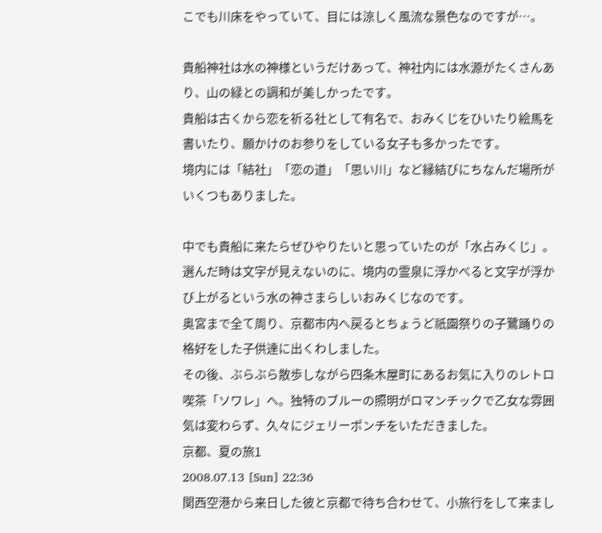こでも川床をやっていて、目には涼しく風流な景色なのですが…。

貴船神社は水の神様というだけあって、神社内には水源がたくさんあり、山の緑との調和が美しかったです。
貴船は古くから恋を祈る社として有名で、おみくじをひいたり絵馬を書いたり、願かけのお参りをしている女子も多かったです。
境内には「結社」「恋の道」「思い川」など縁結びにちなんだ場所がいくつもありました。

中でも貴船に来たらぜひやりたいと思っていたのが「水占みくじ」。選んだ時は文字が見えないのに、境内の霊泉に浮かべると文字が浮かび上がるという水の神さまらしいおみくじなのです。
奥宮まで全て周り、京都市内へ戻るとちょうど祇園祭りの子鷺踊りの格好をした子供達に出くわしました。
その後、ぶらぶら散歩しながら四条木屋町にあるお気に入りのレトロ喫茶「ソワレ」へ。独特のブルーの照明がロマンチックで乙女な雰囲気は変わらず、久々にジェリーポンチをいただきました。
京都、夏の旅1
2008.07.13 [Sun] 22:36
関西空港から来日した彼と京都で待ち合わせて、小旅行をして来まし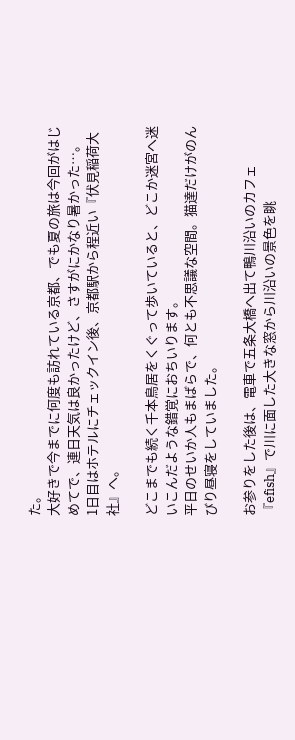た。
大好きで今までに何度も訪れている京都、でも夏の旅は今回がはじめてで、連日天気は良かったけど、さすがにかなり暑かった…。
1日目はホテルにチェックイン後、京都駅から程近い『伏見稲荷大社』へ。

どこまでも続く千本鳥居をくぐって歩いていると、どこか迷宮へ迷いこんだような錯覚におちいります。
平日のせいか人もまばらで、何とも不思議な空間。猫達だけがのんびり昼寝をしていました。

お参りをした後は、電車で五条大橋へ出て鴨川沿いのカフェ
『efish』で川に面した大きな窓から川沿いの景色を眺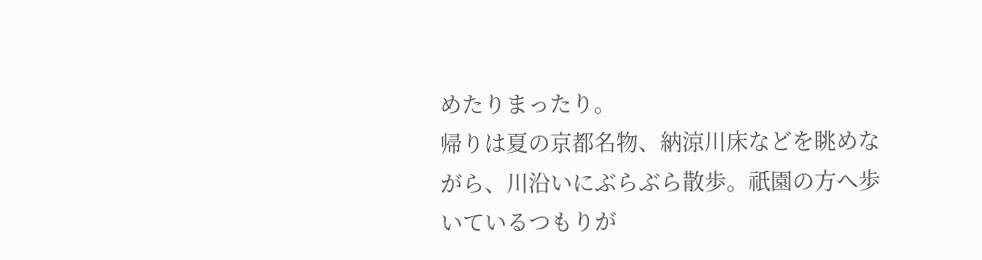めたりまったり。
帰りは夏の京都名物、納涼川床などを眺めながら、川沿いにぶらぶら散歩。祇園の方へ歩いているつもりが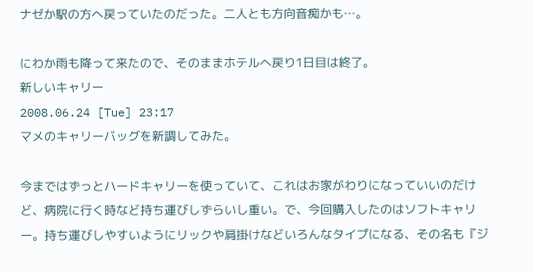ナゼか駅の方へ戻っていたのだった。二人とも方向音痴かも…。

にわか雨も降って来たので、そのままホテルへ戻り1日目は終了。
新しいキャリー
2008.06.24 [Tue] 23:17
マメのキャリーバッグを新調してみた。

今まではずっとハードキャリーを使っていて、これはお家がわりになっていいのだけど、病院に行く時など持ち運びしずらいし重い。で、今回購入したのはソフトキャリー。持ち運びしやすいようにリックや肩掛けなどいろんなタイプになる、その名も『ジ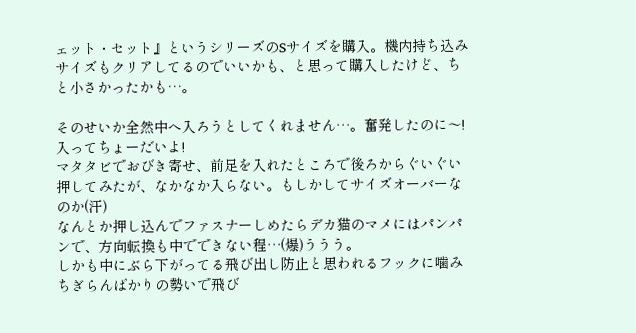ェット・セット』というシリーズのSサイズを購入。機内持ち込みサイズもクリアしてるのでいいかも、と思って購入したけど、ちと小さかったかも…。

そのせいか全然中へ入ろうとしてくれません…。奮発したのに〜!入ってちょーだいよ!
マタタビでおびき寄せ、前足を入れたところで後ろからぐいぐい押してみたが、なかなか入らない。もしかしてサイズオーバーなのか(汗)
なんとか押し込んでファスナーしめたらデカ猫のマメにはパンパンで、方向転換も中でできない程…(爆)ううう。
しかも中にぶら下がってる飛び出し防止と思われるフックに噛みちぎらんばかりの勢いで飛び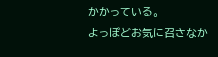かかっている。
よっぽどお気に召さなか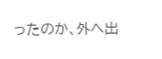ったのか、外へ出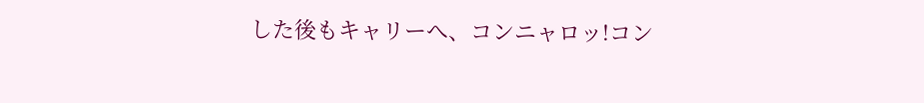した後もキャリーへ、コンニャロッ!コン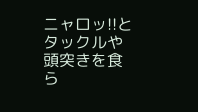ニャロッ!!とタックルや頭突きを食ら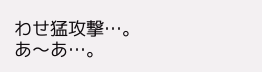わせ猛攻撃…。
あ〜あ…。